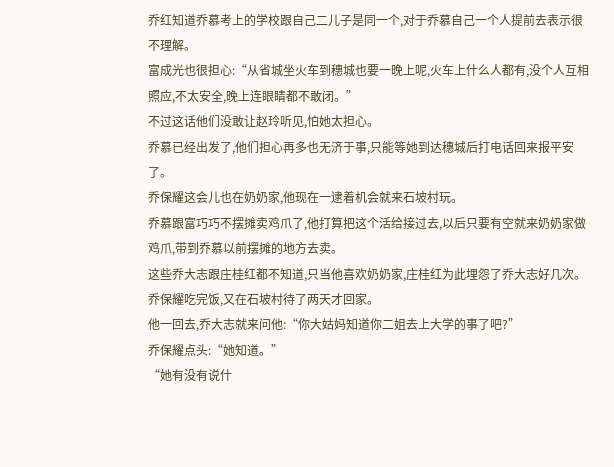乔红知道乔慕考上的学校跟自己二儿子是同一个,对于乔慕自己一个人提前去表示很不理解。
富成光也很担心:“从省城坐火车到穗城也要一晚上呢,火车上什么人都有,没个人互相照应,不太安全,晚上连眼睛都不敢闭。”
不过这话他们没敢让赵玲听见,怕她太担心。
乔慕已经出发了,他们担心再多也无济于事,只能等她到达穗城后打电话回来报平安了。
乔保耀这会儿也在奶奶家,他现在一逮着机会就来石坡村玩。
乔慕跟富巧巧不摆摊卖鸡爪了,他打算把这个活给接过去,以后只要有空就来奶奶家做鸡爪,带到乔慕以前摆摊的地方去卖。
这些乔大志跟庄桂红都不知道,只当他喜欢奶奶家,庄桂红为此埋怨了乔大志好几次。
乔保耀吃完饭,又在石坡村待了两天才回家。
他一回去,乔大志就来问他:“你大姑妈知道你二姐去上大学的事了吧?”
乔保耀点头:“她知道。”
“她有没有说什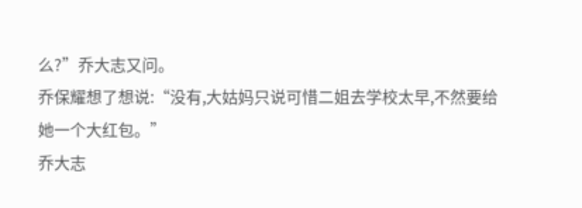么?”乔大志又问。
乔保耀想了想说:“没有,大姑妈只说可惜二姐去学校太早,不然要给她一个大红包。”
乔大志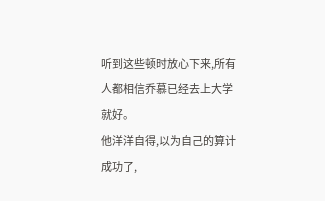听到这些顿时放心下来,所有人都相信乔慕已经去上大学就好。
他洋洋自得,以为自己的算计成功了,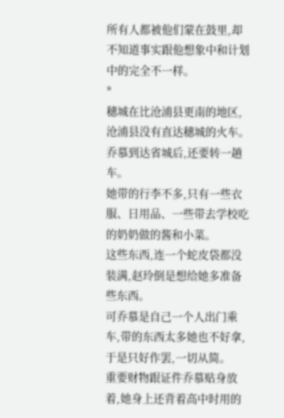所有人都被他们蒙在鼓里,却不知道事实跟他想象中和计划中的完全不一样。
*
穗城在比沧浦县更南的地区,沧浦县没有直达穗城的火车。
乔慕到达省城后,还要转一趟车。
她带的行李不多,只有一些衣服、日用品、一些带去学校吃的奶奶做的酱和小菜。
这些东西,连一个蛇皮袋都没装满,赵玲倒是想给她多准备些东西。
可乔慕是自己一个人出门乘车,带的东西太多她也不好拿,于是只好作罢,一切从简。
重要财物跟证件乔慕贴身放着,她身上还背着高中时用的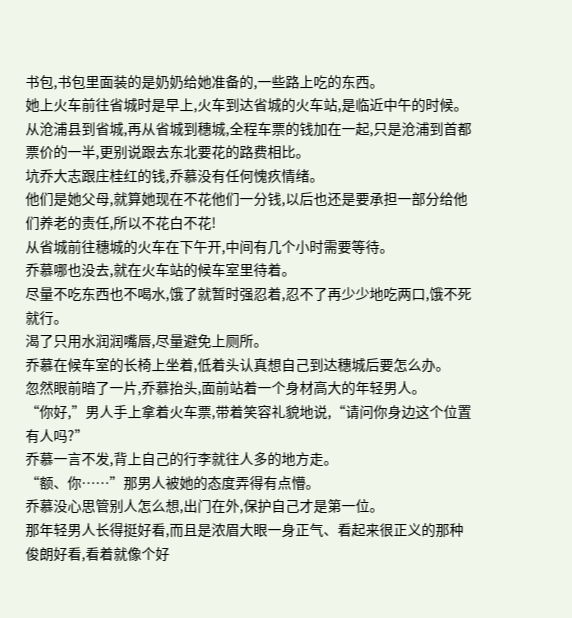书包,书包里面装的是奶奶给她准备的,一些路上吃的东西。
她上火车前往省城时是早上,火车到达省城的火车站,是临近中午的时候。
从沧浦县到省城,再从省城到穗城,全程车票的钱加在一起,只是沧浦到首都票价的一半,更别说跟去东北要花的路费相比。
坑乔大志跟庄桂红的钱,乔慕没有任何愧疚情绪。
他们是她父母,就算她现在不花他们一分钱,以后也还是要承担一部分给他们养老的责任,所以不花白不花!
从省城前往穗城的火车在下午开,中间有几个小时需要等待。
乔慕哪也没去,就在火车站的候车室里待着。
尽量不吃东西也不喝水,饿了就暂时强忍着,忍不了再少少地吃两口,饿不死就行。
渴了只用水润润嘴唇,尽量避免上厕所。
乔慕在候车室的长椅上坐着,低着头认真想自己到达穗城后要怎么办。
忽然眼前暗了一片,乔慕抬头,面前站着一个身材高大的年轻男人。
“你好,”男人手上拿着火车票,带着笑容礼貌地说,“请问你身边这个位置有人吗?”
乔慕一言不发,背上自己的行李就往人多的地方走。
“额、你……”那男人被她的态度弄得有点懵。
乔慕没心思管别人怎么想,出门在外,保护自己才是第一位。
那年轻男人长得挺好看,而且是浓眉大眼一身正气、看起来很正义的那种俊朗好看,看着就像个好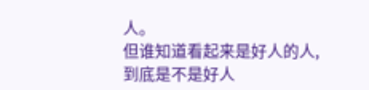人。
但谁知道看起来是好人的人,到底是不是好人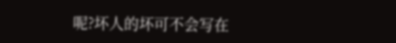呢?坏人的坏可不会写在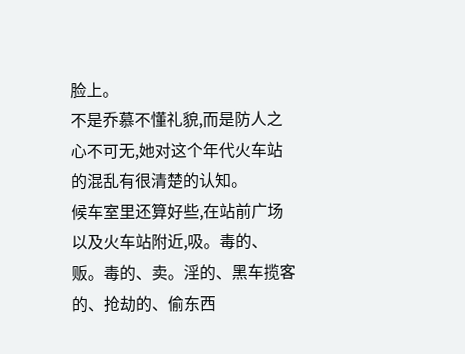脸上。
不是乔慕不懂礼貌,而是防人之心不可无,她对这个年代火车站的混乱有很清楚的认知。
候车室里还算好些,在站前广场以及火车站附近,吸。毒的、贩。毒的、卖。淫的、黑车揽客的、抢劫的、偷东西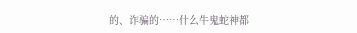的、诈骗的……什么牛鬼蛇神都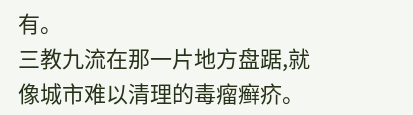有。
三教九流在那一片地方盘踞,就像城市难以清理的毒瘤癣疥。